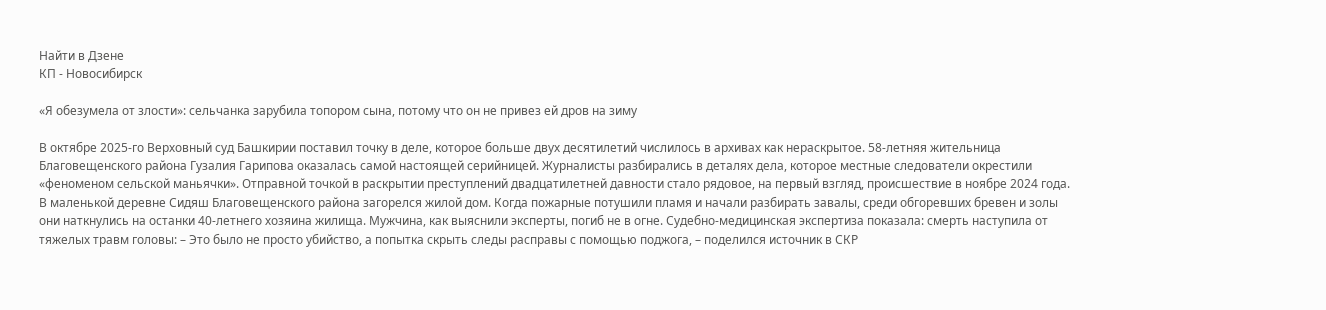Найти в Дзене
КП - Новосибирск

«Я обезумела от злости»: сельчанка зарубила топором сына, потому что он не привез ей дров на зиму

В октябре 2025-го Верховный суд Башкирии поставил точку в деле, которое больше двух десятилетий числилось в архивах как нераскрытое. 58-летняя жительница Благовещенского района Гузалия Гарипова оказалась самой настоящей серийницей. Журналисты разбирались в деталях дела, которое местные следователи окрестили «феноменом сельской маньячки». Отправной точкой в раскрытии преступлений двадцатилетней давности стало рядовое, на первый взгляд, происшествие в ноябре 2024 года. В маленькой деревне Сидяш Благовещенского района загорелся жилой дом. Когда пожарные потушили пламя и начали разбирать завалы, среди обгоревших бревен и золы они наткнулись на останки 40-летнего хозяина жилища. Мужчина, как выяснили эксперты, погиб не в огне. Судебно-медицинская экспертиза показала: смерть наступила от тяжелых травм головы: – Это было не просто убийство, а попытка скрыть следы расправы с помощью поджога, – поделился источник в СКР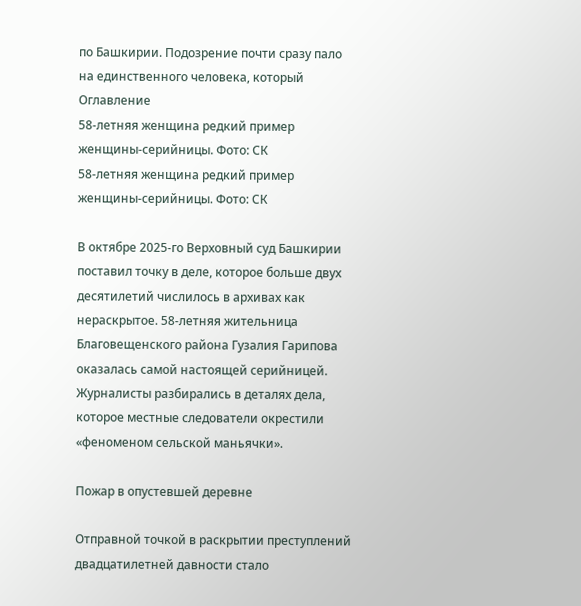по Башкирии. Подозрение почти сразу пало на единственного человека, который
Оглавление
58-летняя женщина редкий пример женщины-серийницы. Фото: СК
58-летняя женщина редкий пример женщины-серийницы. Фото: СК

В октябре 2025-го Верховный суд Башкирии поставил точку в деле, которое больше двух десятилетий числилось в архивах как нераскрытое. 58-летняя жительница Благовещенского района Гузалия Гарипова оказалась самой настоящей серийницей. Журналисты разбирались в деталях дела, которое местные следователи окрестили «феноменом сельской маньячки».

Пожар в опустевшей деревне

Отправной точкой в раскрытии преступлений двадцатилетней давности стало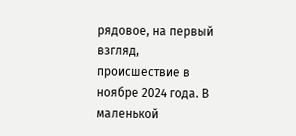рядовое, на первый взгляд, происшествие в ноябре 2024 года. В маленькой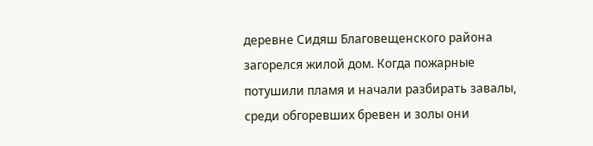деревне Сидяш Благовещенского района загорелся жилой дом. Когда пожарные потушили пламя и начали разбирать завалы, среди обгоревших бревен и золы они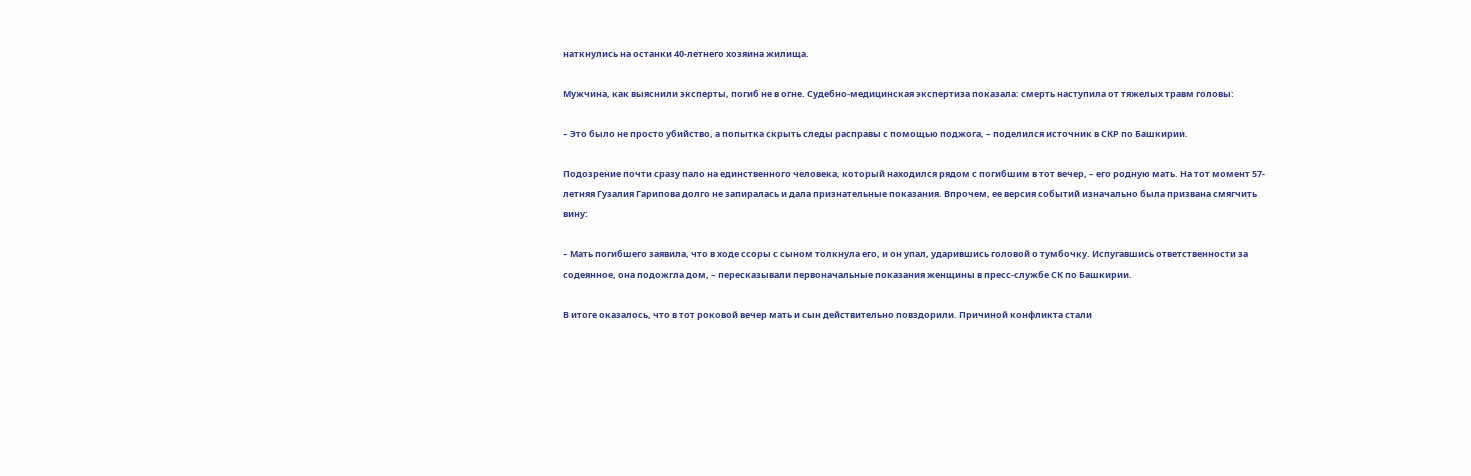наткнулись на останки 40-летнего хозяина жилища.

Мужчина, как выяснили эксперты, погиб не в огне. Судебно-медицинская экспертиза показала: смерть наступила от тяжелых травм головы:

– Это было не просто убийство, а попытка скрыть следы расправы с помощью поджога, – поделился источник в СКР по Башкирии.

Подозрение почти сразу пало на единственного человека, который находился рядом с погибшим в тот вечер, – его родную мать. На тот момент 57-летняя Гузалия Гарипова долго не запиралась и дала признательные показания. Впрочем, ее версия событий изначально была призвана смягчить вину:

– Мать погибшего заявила, что в ходе ссоры с сыном толкнула его, и он упал, ударившись головой о тумбочку. Испугавшись ответственности за содеянное, она подожгла дом, – пересказывали первоначальные показания женщины в пресс-службе СК по Башкирии.

В итоге оказалось, что в тот роковой вечер мать и сын действительно повздорили. Причиной конфликта стали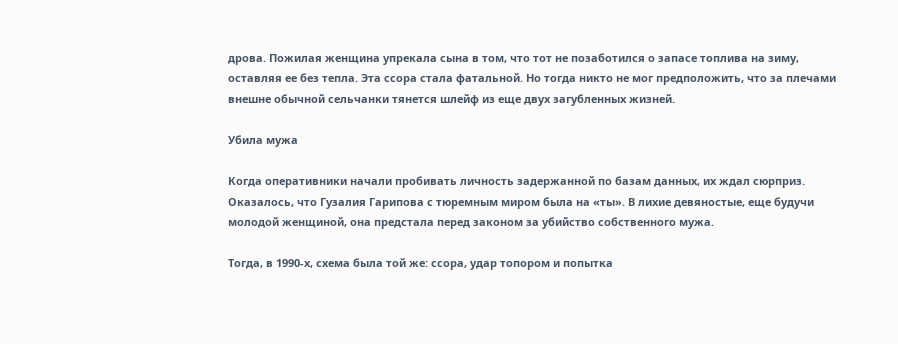дрова. Пожилая женщина упрекала сына в том, что тот не позаботился о запасе топлива на зиму, оставляя ее без тепла. Эта ссора стала фатальной. Но тогда никто не мог предположить, что за плечами внешне обычной сельчанки тянется шлейф из еще двух загубленных жизней.

Убила мужа

Когда оперативники начали пробивать личность задержанной по базам данных, их ждал сюрприз. Оказалось, что Гузалия Гарипова с тюремным миром была на «ты». В лихие девяностые, еще будучи молодой женщиной, она предстала перед законом за убийство собственного мужа.

Тогда, в 1990-х, схема была той же: ссора, удар топором и попытка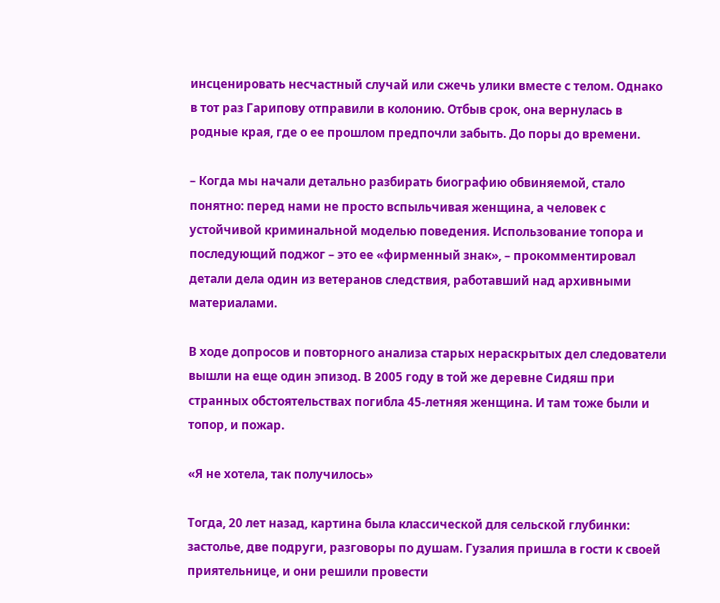инсценировать несчастный случай или сжечь улики вместе с телом. Однако в тот раз Гарипову отправили в колонию. Отбыв срок, она вернулась в родные края, где о ее прошлом предпочли забыть. До поры до времени.

– Когда мы начали детально разбирать биографию обвиняемой, стало понятно: перед нами не просто вспыльчивая женщина, а человек с устойчивой криминальной моделью поведения. Использование топора и последующий поджог – это ее «фирменный знак», – прокомментировал детали дела один из ветеранов следствия, работавший над архивными материалами.

В ходе допросов и повторного анализа старых нераскрытых дел следователи вышли на еще один эпизод. В 2005 году в той же деревне Сидяш при странных обстоятельствах погибла 45-летняя женщина. И там тоже были и топор, и пожар.

«Я не хотела, так получилось»

Тогда, 20 лет назад, картина была классической для сельской глубинки: застолье, две подруги, разговоры по душам. Гузалия пришла в гости к своей приятельнице, и они решили провести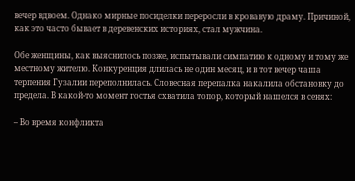вечер вдвоем. Однако мирные посиделки переросли в кровавую драму. Причиной, как это часто бывает в деревенских историях, стал мужчина.

Обе женщины, как выяснилось позже, испытывали симпатию к одному и тому же местному жителю. Конкуренция длилась не один месяц, и в тот вечер чаша терпения Гузалии переполнилась. Словесная перепалка накалила обстановку до предела. В какой-то момент гостья схватила топор, который нашелся в сенях:

– Во время конфликта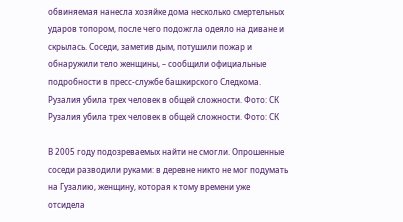обвиняемая нанесла хозяйке дома несколько смертельных ударов топором, после чего подожгла одеяло на диване и скрылась. Соседи, заметив дым, потушили пожар и обнаружили тело женщины, – сообщили официальные подробности в пресс-службе башкирского Следкома.
Рузалия убила трех человек в общей сложности. Фото: СК
Рузалия убила трех человек в общей сложности. Фото: СК

В 2005 году подозреваемых найти не смогли. Опрошенные соседи разводили руками: в деревне никто не мог подумать на Гузалию, женщину, которая к тому времени уже отсидела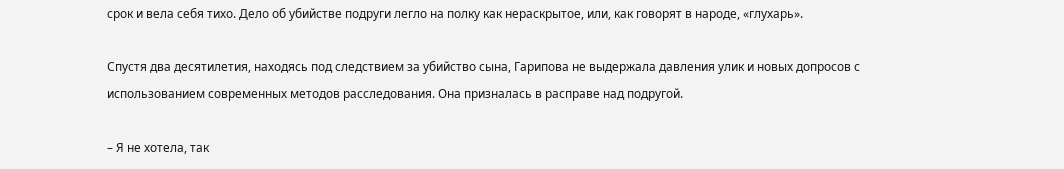срок и вела себя тихо. Дело об убийстве подруги легло на полку как нераскрытое, или, как говорят в народе, «глухарь».

Спустя два десятилетия, находясь под следствием за убийство сына, Гарипова не выдержала давления улик и новых допросов с использованием современных методов расследования. Она призналась в расправе над подругой.

– Я не хотела, так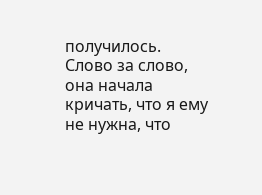получилось. Слово за слово, она начала кричать, что я ему не нужна, что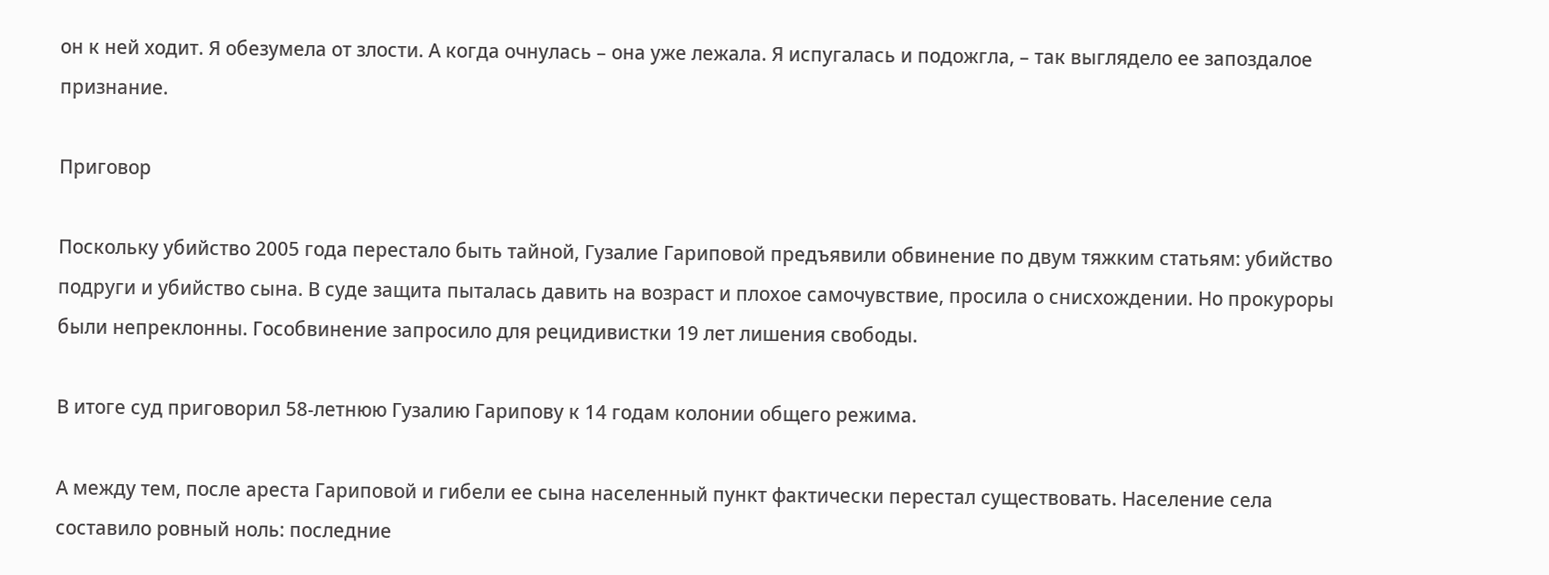он к ней ходит. Я обезумела от злости. А когда очнулась – она уже лежала. Я испугалась и подожгла, – так выглядело ее запоздалое признание.

Приговор

Поскольку убийство 2005 года перестало быть тайной, Гузалие Гариповой предъявили обвинение по двум тяжким статьям: убийство подруги и убийство сына. В суде защита пыталась давить на возраст и плохое самочувствие, просила о снисхождении. Но прокуроры были непреклонны. Гособвинение запросило для рецидивистки 19 лет лишения свободы.

В итоге суд приговорил 58-летнюю Гузалию Гарипову к 14 годам колонии общего режима.

А между тем, после ареста Гариповой и гибели ее сына населенный пункт фактически перестал существовать. Население села составило ровный ноль: последние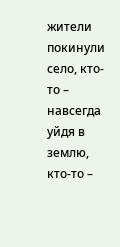жители покинули село, кто-то – навсегда уйдя в землю, кто-то –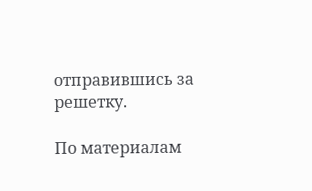отправившись за решетку.

По материалам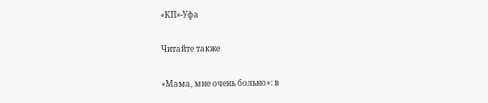«КП»-Уфа

Читайте также

«Мама, мне очень больно»: в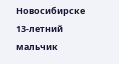Новосибирске 13-летний мальчик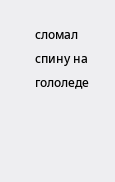сломал спину на гололеде